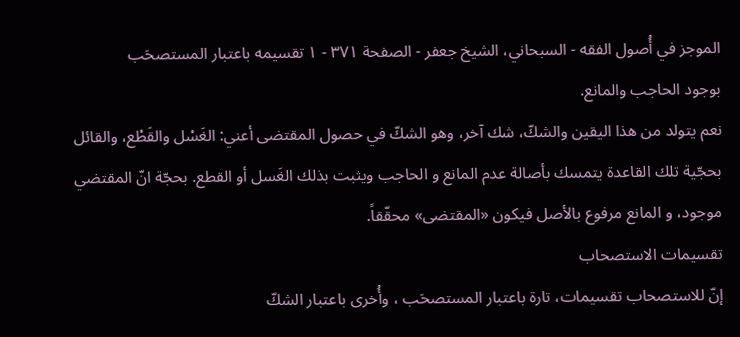الموجز في أُصول الفقه - السبحاني، الشيخ جعفر - الصفحة ٣٧١ - ١ تقسيمه باعتبار المستصحَب
بوجود الحاجب والمانع.
نعم يتولد من هذا اليقين والشكّ، شك آخر، وهو الشكّ في حصول المقتضى أعني: الغَسْل والقَطْع، والقائل بحجّية تلك القاعدة يتمسك بأصالة عدم المانع و الحاجب ويثبت بذلك الغَسل أو القطع. بحجّة انّ المقتضي موجود، و المانع مرفوع بالأصل فيكون «المقتضى» محقّقاً.
تقسيمات الاستصحاب
إنّ للاستصحاب تقسيمات، تارة باعتبار المستصحَب ، وأُخرى باعتبار الشكّ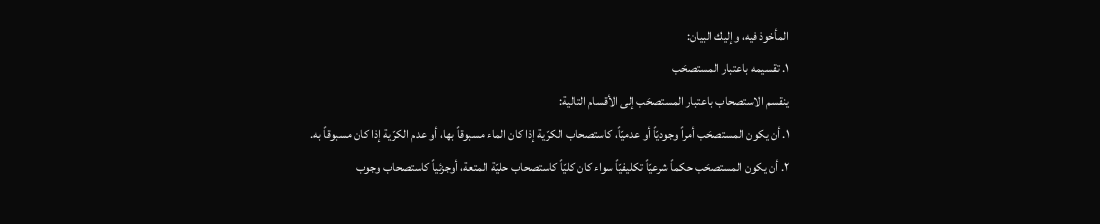المأخوذ فيه، وإليك البيان:
١. تقسيمه باعتبار المستصحَب
ينقسم الاستصحاب باعتبار المستصحَب إلى الأقسام التالية:
١. أن يكون المستصحَب أمراً وجوديّاً أو عدميّاً، كاستصحاب الكرّية إذا كان الماء مسبوقاً بها، أو عدم الكرّية إذا كان مسبوقاً به.
٢. أن يكون المستصحَب حكماً شرعيّاً تكليفيّاً سواء كان كليّاً كاستصحاب حليّة المتعة، أوجزئياً كاستصحاب وجوب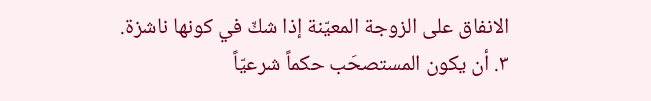الانفاق على الزوجة المعيّنة إذا شكّ في كونها ناشزة.
٣. أن يكون المستصحَب حكماً شرعيّاً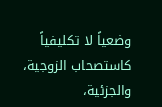وضعياً لا تكليفياً كاستصحاب الزوجية، والجزئية،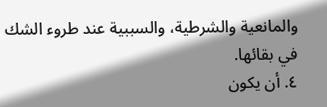والمانعية والشرطية، والسببية عند طروء الشك في بقائها.
٤. أن يكون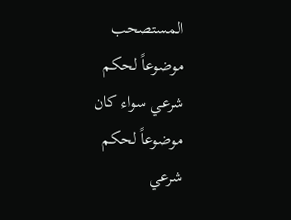المستصحب موضوعاً لحكم شرعي سواء كان موضوعاً لحكم شرعي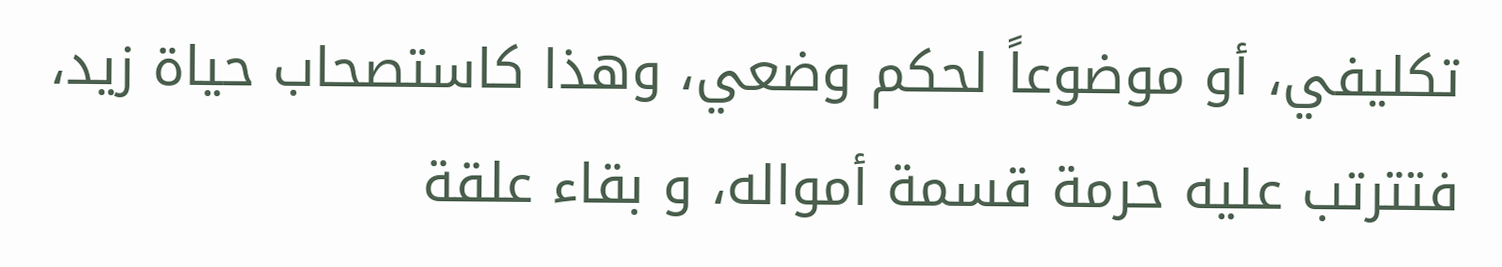تكليفي، أو موضوعاً لحكم وضعي، وهذا كاستصحاب حياة زيد، فتترتب عليه حرمة قسمة أمواله، و بقاء علقة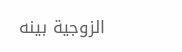الزوجية بينه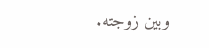وبين زوجته.